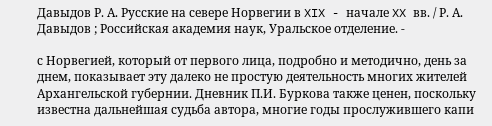Давыдов Р. А. Русские на севере Норвегии в XIX - начале XX вв. / Р. А. Давыдов ; Российская академия наук, Уральское отделение. -

с Норвегией, который от первого лица, подробно и методично, день за днем, показывает эту далеко не простую деятельность многих жителей Архангельской губернии. Дневник П.И. Буркова также ценен, поскольку известна дальнейшая судьба автора, многие годы прослужившего капи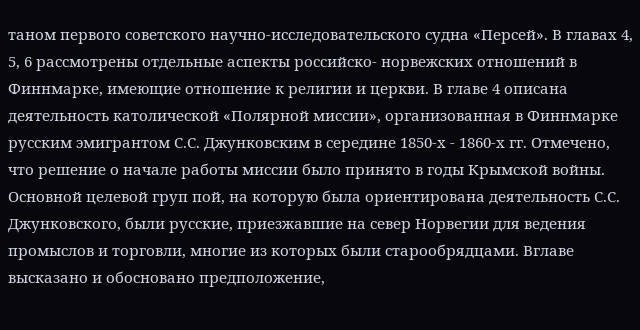таном первого советского научно-исследовательского судна «Персей». В главах 4, 5, 6 рассмотрены отдельные аспекты российско- норвежских отношений в Финнмарке, имеющие отношение к религии и церкви. В главе 4 описана деятельность католической «Полярной миссии», организованная в Финнмарке русским эмигрантом С.С. Джунковским в середине 1850-х - 1860-х гг. Отмечено, что решение о начале работы миссии было принято в годы Крымской войны. Основной целевой груп пой, на которую была ориентирована деятельность С.С. Джунковского, были русские, приезжавшие на север Норвегии для ведения промыслов и торговли, многие из которых были старообрядцами. Вглаве высказано и обосновано предположение,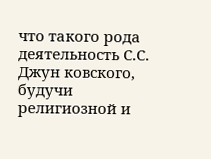что такого рода деятельность С.С. Джун ковского, будучи религиозной и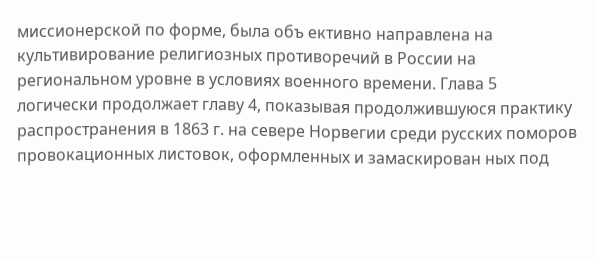миссионерской по форме, была объ ективно направлена на культивирование религиозных противоречий в России на региональном уровне в условиях военного времени. Глава 5 логически продолжает главу 4, показывая продолжившуюся практику распространения в 1863 г. на севере Норвегии среди русских поморов провокационных листовок, оформленных и замаскирован ных под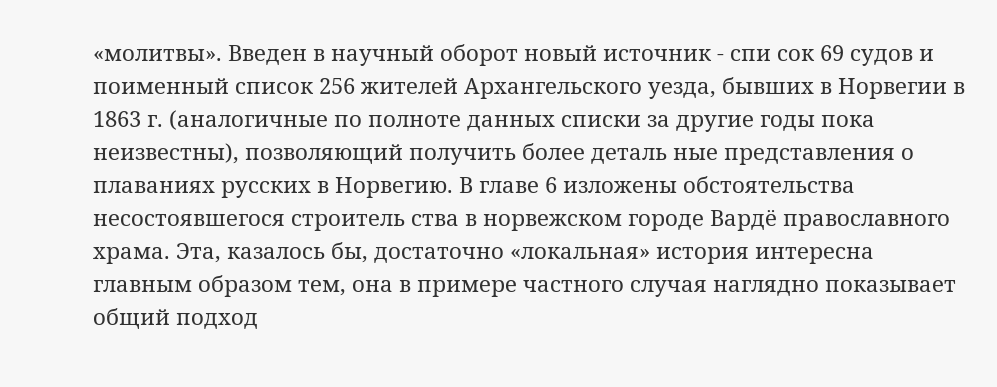«молитвы». Введен в научный оборот новый источник - спи сок 69 судов и поименный список 256 жителей Архангельского уезда, бывших в Норвегии в 1863 г. (аналогичные по полноте данных списки за другие годы пока неизвестны), позволяющий получить более деталь ные представления о плаваниях русских в Норвегию. В главе 6 изложены обстоятельства несостоявшегося строитель ства в норвежском городе Вардё православного храма. Эта, казалось бы, достаточно «локальная» история интересна главным образом тем, она в примере частного случая наглядно показывает общий подход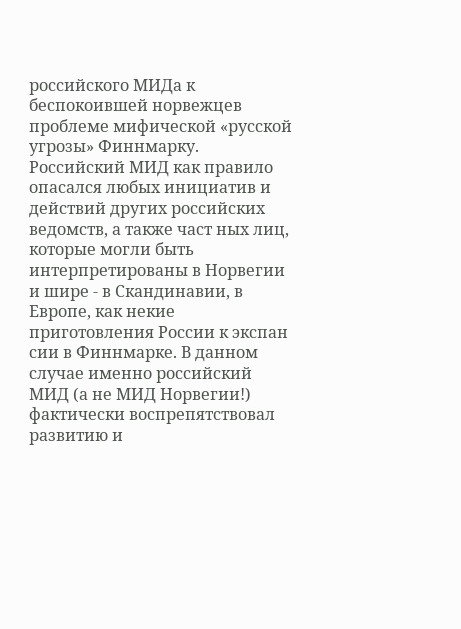российского МИДа к беспокоившей норвежцев проблеме мифической «русской угрозы» Финнмарку. Российский МИД как правило опасался любых инициатив и действий других российских ведомств, а также част ных лиц, которые могли быть интерпретированы в Норвегии и шире - в Скандинавии, в Европе, как некие приготовления России к экспан сии в Финнмарке. В данном случае именно российский МИД (а не МИД Норвегии!) фактически воспрепятствовал развитию и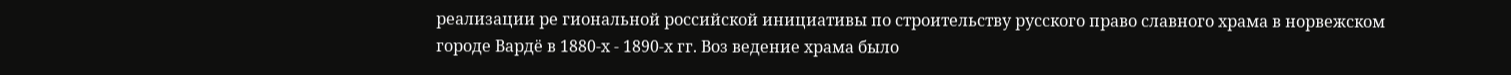реализации ре гиональной российской инициативы по строительству русского право славного храма в норвежском городе Вардё в 1880-х - 1890-х гг. Воз ведение храма было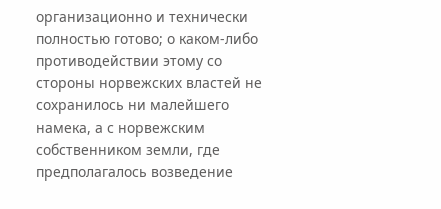организационно и технически полностью готово; о каком-либо противодействии этому со стороны норвежских властей не сохранилось ни малейшего намека, а с норвежским собственником земли, где предполагалось возведение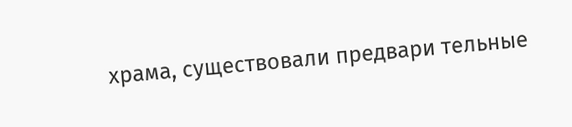храма, существовали предвари тельные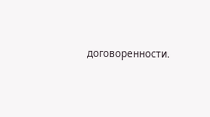договоренности.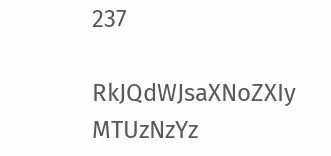237

RkJQdWJsaXNoZXIy MTUzNzYz